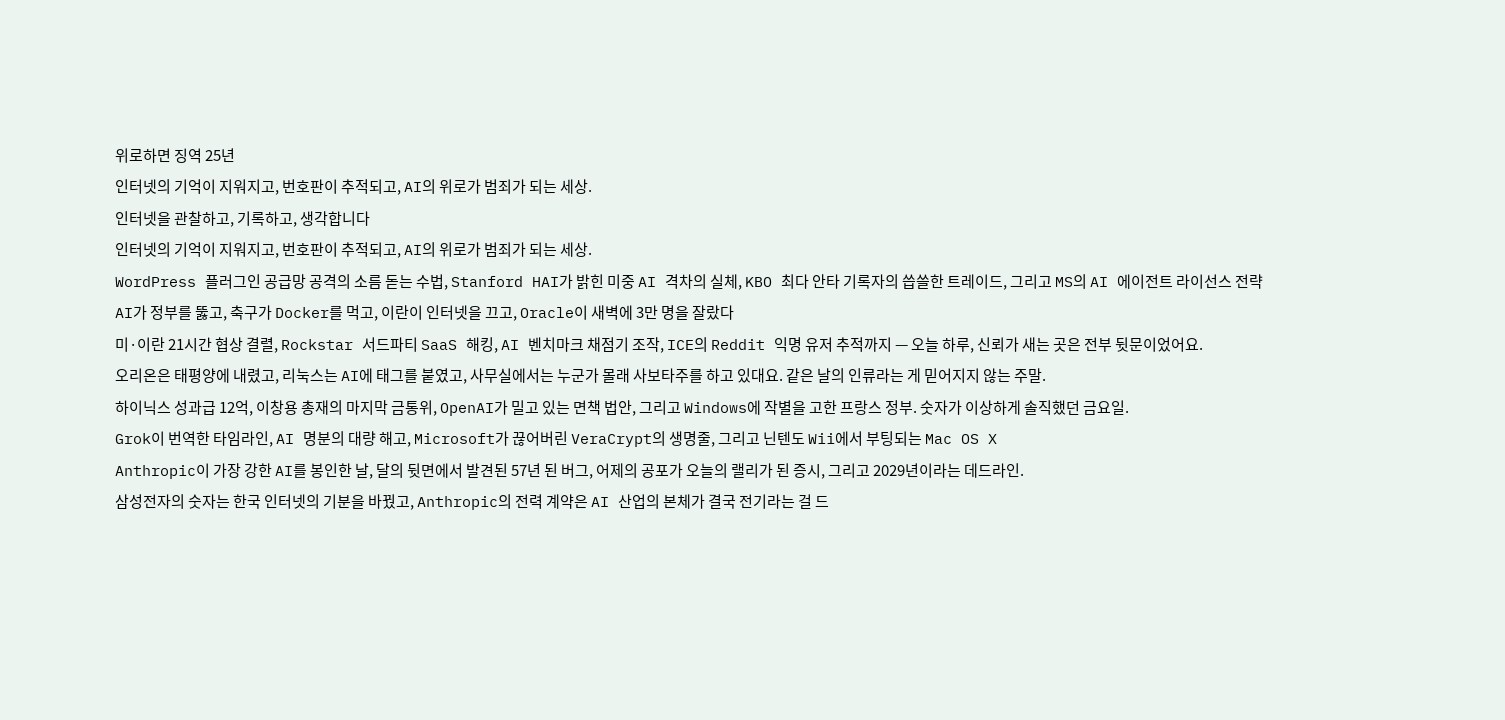위로하면 징역 25년
인터넷의 기억이 지워지고, 번호판이 추적되고, AI의 위로가 범죄가 되는 세상.
인터넷을 관찰하고, 기록하고, 생각합니다
인터넷의 기억이 지워지고, 번호판이 추적되고, AI의 위로가 범죄가 되는 세상.
WordPress 플러그인 공급망 공격의 소름 돋는 수법, Stanford HAI가 밝힌 미중 AI 격차의 실체, KBO 최다 안타 기록자의 씁쓸한 트레이드, 그리고 MS의 AI 에이전트 라이선스 전략
AI가 정부를 뚫고, 축구가 Docker를 먹고, 이란이 인터넷을 끄고, Oracle이 새벽에 3만 명을 잘랐다
미·이란 21시간 협상 결렬, Rockstar 서드파티 SaaS 해킹, AI 벤치마크 채점기 조작, ICE의 Reddit 익명 유저 추적까지 — 오늘 하루, 신뢰가 새는 곳은 전부 뒷문이었어요.
오리온은 태평양에 내렸고, 리눅스는 AI에 태그를 붙였고, 사무실에서는 누군가 몰래 사보타주를 하고 있대요. 같은 날의 인류라는 게 믿어지지 않는 주말.
하이닉스 성과급 12억, 이창용 총재의 마지막 금통위, OpenAI가 밀고 있는 면책 법안, 그리고 Windows에 작별을 고한 프랑스 정부. 숫자가 이상하게 솔직했던 금요일.
Grok이 번역한 타임라인, AI 명분의 대량 해고, Microsoft가 끊어버린 VeraCrypt의 생명줄, 그리고 닌텐도 Wii에서 부팅되는 Mac OS X
Anthropic이 가장 강한 AI를 봉인한 날, 달의 뒷면에서 발견된 57년 된 버그, 어제의 공포가 오늘의 랠리가 된 증시, 그리고 2029년이라는 데드라인.
삼성전자의 숫자는 한국 인터넷의 기분을 바꿨고, Anthropic의 전력 계약은 AI 산업의 본체가 결국 전기라는 걸 드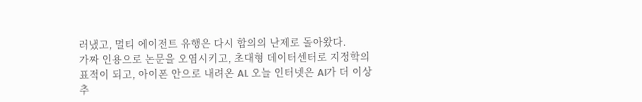러냈고, 멀티 에이전트 유행은 다시 합의의 난제로 돌아왔다.
가짜 인용으로 논문을 오염시키고, 초대형 데이터센터로 지정학의 표적이 되고, 아이폰 안으로 내려온 AI. 오늘 인터넷은 AI가 더 이상 추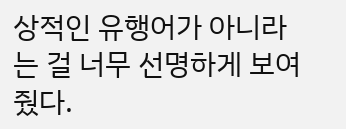상적인 유행어가 아니라는 걸 너무 선명하게 보여줬다.